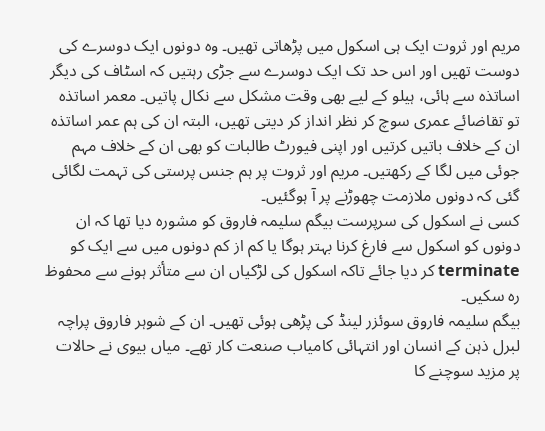مریم اور ثروت ایک ہی اسکول میں پڑھاتی تھیں۔ وہ دونوں ایک دوسرے کی دوست تھیں اور اس حد تک ایک دوسرے سے جڑی رہتیں کہ اسٹاف کی دیگر اساتذہ سے ہائی، ہیلو کے لیے بھی وقت مشکل سے نکال پاتیں۔ معمر اساتذہ تو تقاضائے عمری سوچ کر نظر انداز کر دیتی تھیں، البتہ ان کی ہم عمر اساتذہ ان کے خلاف باتیں کرتیں اور اپنی فیورٹ طالبات کو بھی ان کے خلاف مہم جوئی میں لگا کے رکھتیں۔ مریم اور ثروت پر ہم جنس پرستی کی تہمت لگائی گئی کہ دونوں ملازمت چھوڑنے پر آ ہوگئیں۔
کسی نے اسکول کی سرپرست بیگم سلیمہ فاروق کو مشورہ دیا تھا کہ ان دونوں کو اسکول سے فارغ کرنا بہتر ہوگا یا کم از کم دونوں میں سے ایک کو terminate کر دیا جائے تاکہ اسکول کی لڑکیاں ان سے متأثر ہونے سے محفوظ رہ سکیں۔
بیگم سلیمہ فاروق سوئزر لینڈ کی پڑھی ہوئی تھیں۔ ان کے شوہر فاروق پراچہ لبرل ذہن کے انسان اور انتہائی کامیاب صنعت کار تھے۔ میاں بیوی نے حالات پر مزید سوچنے کا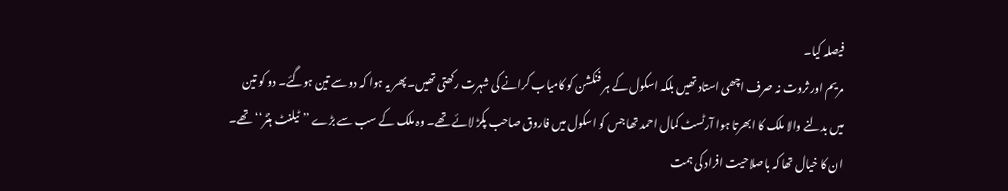فیصلہ کیا۔
مریم اور ثروت نہ صرف اچھی استاد تھیں بلکہ اسکول کے ہر فنکشن کو کامیاب کرانے کی شہرت رکھتی تھیں۔ پھر یہ ہوا کہ دو سے تین ہوگئے۔ دو کو تین میں بدلنے والا ملک کا ابھرتا ہوا آرٹسٹ کمال احمد تھا جس کو اسکول میں فاروق صاحب پکڑ لائے تھے۔ وہ ملک کے سب سے بڑے ’’ٹیلنٹ ہنٹر‘‘ تھے۔ ان کا خیال تھا کہ باصلاحیت افراد کی ہمت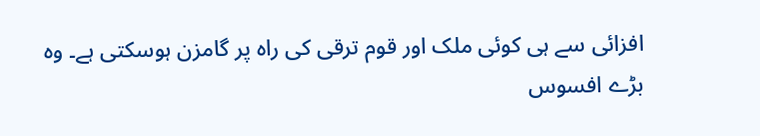افزائی سے ہی کوئی ملک اور قوم ترقی کی راہ پر گامزن ہوسکتی ہے۔ وہ بڑے افسوس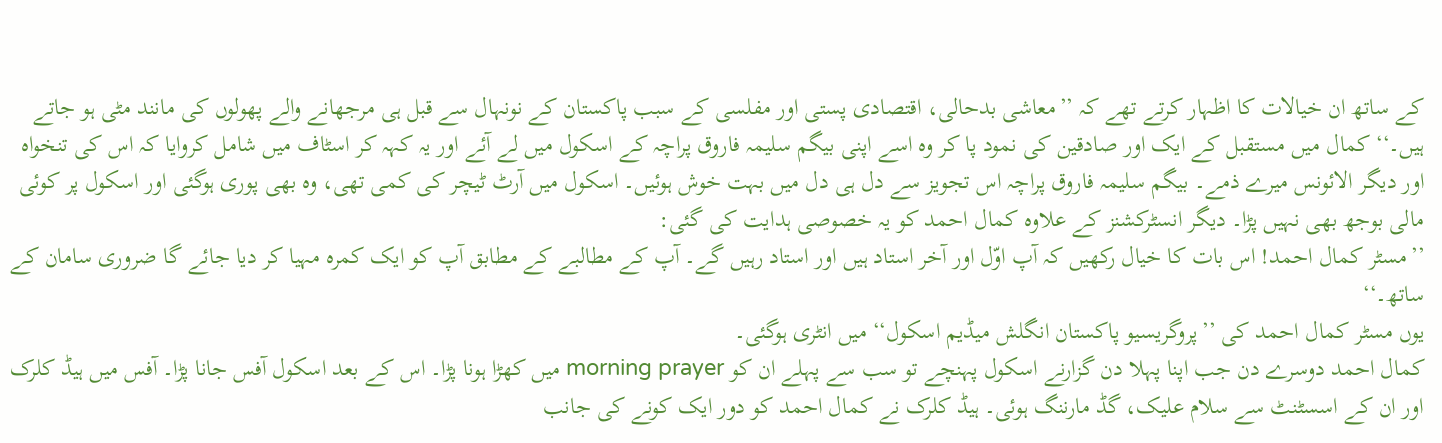کے ساتھ ان خیالات کا اظہار کرتے تھے کہ ’’معاشی بدحالی، اقتصادی پستی اور مفلسی کے سبب پاکستان کے نونہال سے قبل ہی مرجھانے والے پھولوں کی مانند مٹی ہو جاتے ہیں۔‘‘ کمال میں مستقبل کے ایک اور صادقین کی نمود پا کر وہ اسے اپنی بیگم سلیمہ فاروق پراچہ کے اسکول میں لے آئے اور یہ کہہ کر اسٹاف میں شامل کروایا کہ اس کی تنخواہ اور دیگر الائونس میرے ذمے۔ بیگم سلیمہ فاروق پراچہ اس تجویز سے دل ہی دل میں بہت خوش ہوئیں۔ اسکول میں آرٹ ٹیچر کی کمی تھی، وہ بھی پوری ہوگئی اور اسکول پر کوئی مالی بوجھ بھی نہیں پڑا۔ دیگر انسٹرکشنز کے علاوہ کمال احمد کو یہ خصوصی ہدایت کی گئی:
’’مسٹر کمال احمد! اس بات کا خیال رکھیں کہ آپ اوّل اور آخر استاد ہیں اور استاد رہیں گے۔ آپ کے مطالبے کے مطابق آپ کو ایک کمرہ مہیا کر دیا جائے گا ضروری سامان کے ساتھ۔‘‘
یوں مسٹر کمال احمد کی ’’پروگریسیو پاکستان انگلش میڈیم اسکول‘‘ میں انٹری ہوگئی۔
کمال احمد دوسرے دن جب اپنا پہلا دن گزارنے اسکول پہنچے تو سب سے پہلے ان کو morning prayer میں کھڑا ہونا پڑا۔ اس کے بعد اسکول آفس جانا پڑا۔ آفس میں ہیڈ کلرک اور ان کے اسسٹنٹ سے سلام علیک، گڈ مارننگ ہوئی۔ ہیڈ کلرک نے کمال احمد کو دور ایک کونے کی جانب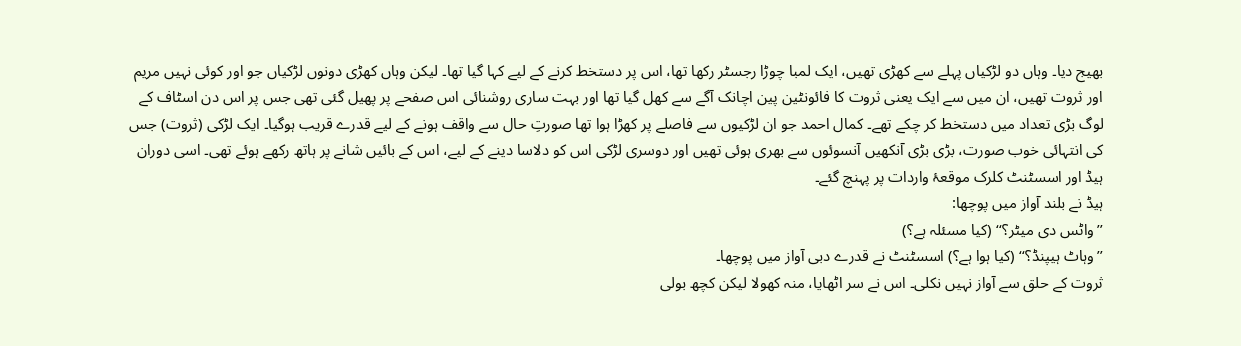بھیج دیا۔ وہاں دو لڑکیاں پہلے سے کھڑی تھیں، ایک لمبا چوڑا رجسٹر رکھا تھا، اس پر دستخط کرنے کے لیے کہا گیا تھا۔ لیکن وہاں کھڑی دونوں لڑکیاں جو اور کوئی نہیں مریم اور ثروت تھیں، ان میں سے ایک یعنی ثروت کا فائونٹین پین اچانک آگے سے کھل گیا تھا اور بہت ساری روشنائی اس صفحے پر پھیل گئی تھی جس پر اس دن اسٹاف کے لوگ بڑی تعداد میں دستخط کر چکے تھے۔ کمال احمد جو ان لڑکیوں سے فاصلے پر کھڑا ہوا تھا صورتِ حال سے واقف ہونے کے لیے قدرے قریب ہوگیا۔ ایک لڑکی (ثروت) جس کی انتہائی خوب صورت، بڑی بڑی آنکھیں آنسوئوں سے بھری ہوئی تھیں اور دوسری لڑکی اس کو دلاسا دینے کے لیے، اس کے بائیں شانے پر ہاتھ رکھے ہوئے تھی۔ اسی دوران ہیڈ اور اسسٹنٹ کلرک موقعۂ واردات پر پہنچ گئے۔
ہیڈ نے بلند آواز میں پوچھا:
’’واٹس دی میٹر؟‘‘ (کیا مسئلہ ہے؟)
’’وہاٹ ہیپنڈ؟‘‘ (کیا ہوا ہے؟) اسسٹنٹ نے قدرے دبی آواز میں پوچھا۔
ثروت کے حلق سے آواز نہیں نکلی۔ اس نے سر اٹھایا، منہ کھولا لیکن کچھ بولی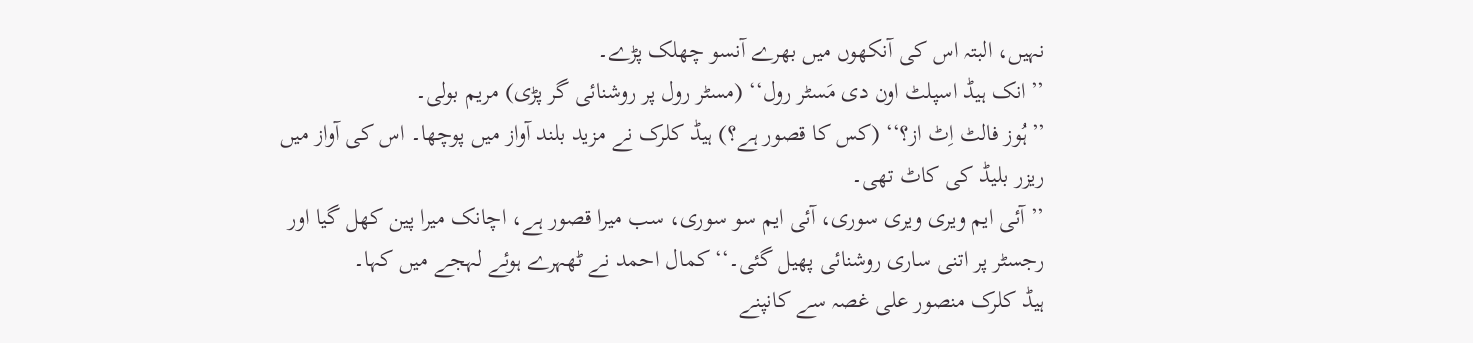نہیں، البتہ اس کی آنکھوں میں بھرے آنسو چھلک پڑے۔
’’انک ہیڈ اسپلٹ اون دی مَسٹر رول‘‘ (مسٹر رول پر روشنائی گر پڑی) مریم بولی۔
’’ہُوز فالٹ اِٹ از؟‘‘ (کس کا قصور ہے؟) ہیڈ کلرک نے مزید بلند آواز میں پوچھا۔ اس کی آواز میں ریزر بلیڈ کی کاٹ تھی۔
’’آئی ایم ویری ویری سوری، آئی ایم سو سوری، سب میرا قصور ہے، اچانک میرا پین کھل گیا اور رجسٹر پر اتنی ساری روشنائی پھیل گئی۔‘‘ کمال احمد نے ٹھہرے ہوئے لہجے میں کہا۔
ہیڈ کلرک منصور علی غصہ سے کانپنے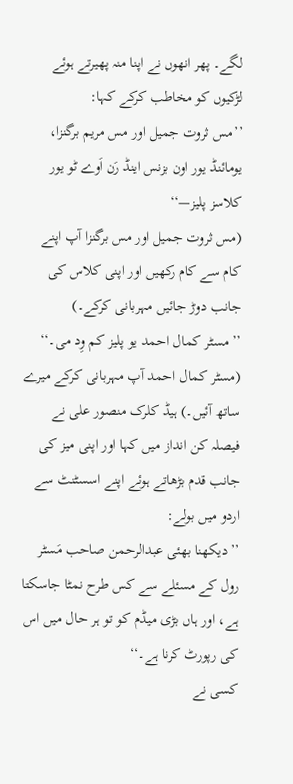لگے۔ پھر انھوں نے اپنا منہ پھیرتے ہوئے لڑکیوں کو مخاطب کرکے کہا:
’’مس ثروت جمیل اور مس مریم برگنزا، یومائنڈ یور اون بزنس اینڈ رَن اَوے ٹو یور کلاسز پلیز—‘‘
(مس ثروت جمیل اور مس برگنزا آپ اپنے کام سے کام رکھیں اور اپنی کلاس کی جانب دوڑ جائیں مہربانی کرکے۔)
’’مسٹر کمال احمد یو پلیز کم وِد می۔‘‘ (مسٹر کمال احمد آپ مہربانی کرکے میرے ساتھ آئیں۔) ہیڈ کلرک منصور علی نے فیصلہ کن انداز میں کہا اور اپنی میز کی جانب قدم بڑھاتے ہوئے اپنے اسسٹنٹ سے اردو میں بولے:
’’دیکھنا بھئی عبدالرحمن صاحب مَسٹر رول کے مسئلے سے کس طرح نمٹا جاسکتا ہے، اور ہاں بڑی میڈم کو تو ہر حال میں اس کی رپورٹ کرنا ہے۔‘‘
کسی نے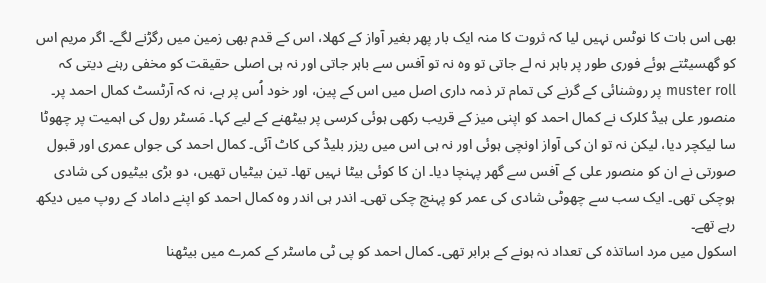بھی اس بات کا نوٹس نہیں لیا کہ ثروت کا منہ ایک بار پھر بغیر آواز کے کھلا، اس کے قدم بھی زمین میں رگڑنے لگے۔ اگر مریم اس کو گھسیٹتے ہوئے فوری طور پر باہر نہ لے جاتی تو وہ نہ تو آفس سے باہر جاتی اور نہ ہی اصلی حقیقت کو مخفی رہنے دیتی کہ muster roll پر روشنائی کے گرنے کی تمام تر ذمہ داری اصل میں اس کے پین، اور خود اُس پر ہے، نہ کہ آرٹسٹ کمال احمد پر۔
منصور علی ہیڈ کلرک نے کمال احمد کو اپنی میز کے قریب رکھی ہوئی کرسی پر بیٹھنے کے لیے کہا۔ مَسٹر رول کی اہمیت پر چھوٹا سا لیکچر دیا، لیکن نہ تو ان کی آواز اونچی ہوئی اور نہ ہی اس میں ریزر بلیڈ کی کاٹ آئی۔ کمال احمد کی جواں عمری اور قبول صورتی نے ان کو منصور علی کے آفس سے گھر پہنچا دیا۔ ان کا کوئی بیٹا نہیں تھا۔ تین بیٹیاں تھیں، دو بڑی بیٹیوں کی شادی ہوچکی تھی۔ ایک سب سے چھوٹی شادی کی عمر کو پہنچ چکی تھی۔ اندر ہی اندر وہ کمال احمد کو اپنے داماد کے روپ میں دیکھ رہے تھے۔
اسکول میں مرد اساتذہ کی تعداد نہ ہونے کے برابر تھی۔ کمال احمد کو پی ٹی ماسٹر کے کمرے میں بیٹھنا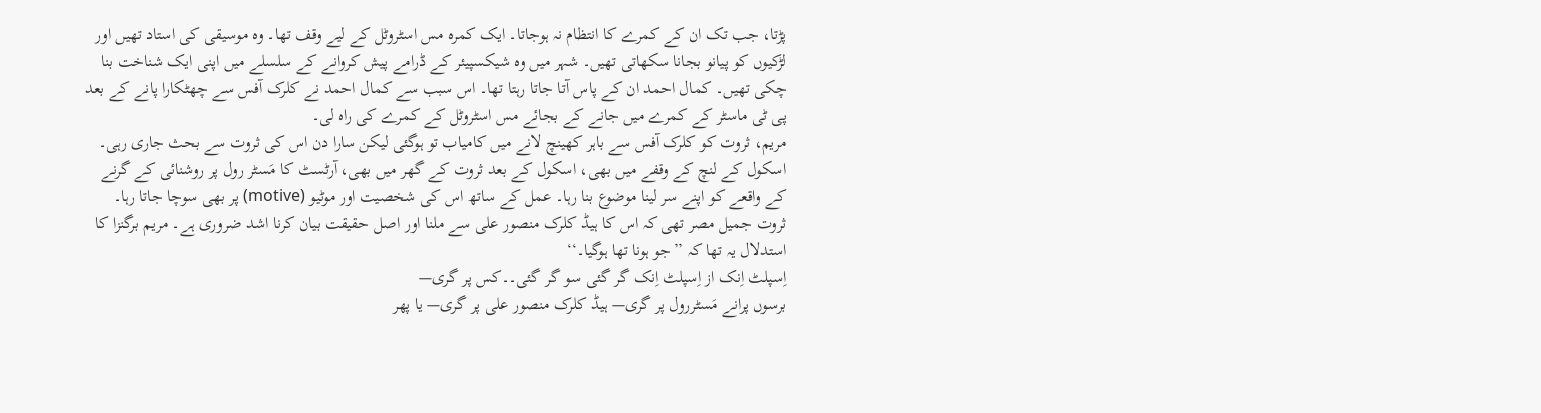پڑتا، جب تک ان کے کمرے کا انتظام نہ ہوجاتا۔ ایک کمرہ مس اسٹروٹل کے لیے وقف تھا۔ وہ موسیقی کی استاد تھیں اور لڑکیوں کو پیانو بجانا سکھاتی تھیں۔ شہر میں وہ شیکسپیئر کے ڈرامے پیش کروانے کے سلسلے میں اپنی ایک شناخت بنا چکی تھیں۔ کمال احمد ان کے پاس آتا جاتا رہتا تھا۔ اس سبب سے کمال احمد نے کلرک آفس سے چھٹکارا پانے کے بعد پی ٹی ماسٹر کے کمرے میں جانے کے بجائے مس اسٹروٹل کے کمرے کی راہ لی۔
مریم، ثروت کو کلرک آفس سے باہر کھینچ لانے میں کامیاب تو ہوگئی لیکن سارا دن اس کی ثروت سے بحث جاری رہی۔ اسکول کے لنچ کے وقفے میں بھی، اسکول کے بعد ثروت کے گھر میں بھی، آرٹسٹ کا مَسٹر رول پر روشنائی کے گرنے کے واقعے کو اپنے سر لینا موضوع بنا رہا۔ عمل کے ساتھ اس کی شخصیت اور موٹیو (motive) پر بھی سوچا جاتا رہا۔ ثروت جمیل مصر تھی کہ اس کا ہیڈ کلرک منصور علی سے ملنا اور اصل حقیقت بیان کرنا اشد ضروری ہے۔ مریم برگنزا کا استدلال یہ تھا کہ ’’جو ہونا تھا ہوگیا۔‘‘
اِسپلٹ اِنک از اِسپلٹ اِنک گر گئی سو گر گئی۔۔کس پر گری—
برسوں پرانے مَسٹررول پر گری— ہیڈ کلرک منصور علی پر گری— یا پھر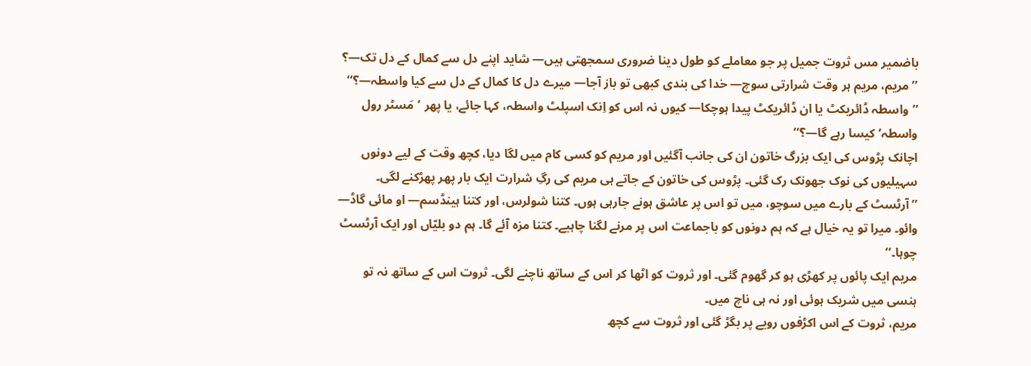باضمیر مس ثروت جمیل پر جو معاملے کو طول دینا ضروری سمجھتی ہیں— شاید اپنے دل سے کمال کے دل تک—؟
’’مریم، مریم ہر وقت شرارتی سوچ— خدا کی بندی کبھی تو باز آجا— میرے دل کا کمال کے دل سے کیا واسطہ—؟‘‘
’’واسطہ ڈائریکٹ یا ان ڈائریکٹ پیدا ہوچکا— کیوں نہ اس کو اِنک اسپلٹ واسطہ، کہا جائے، یا پھر ’مَسٹر رول واسطہ‘ کیسا رہے گا—؟‘‘
اچانک پڑوس کی ایک بزرگ خاتون ان کی جانب آگئیں اور مریم کو کسی کام میں لگا دیا، کچھ وقت کے لیے دونوں سہیلیوں کی نوک جھونک رک گئی۔ پڑوس کی خاتون کے جاتے ہی مریم کی رگِ شرارت ایک بار پھر پھڑکنے لگی۔
’’آرٹسٹ کے بارے میں سوچو، میں تو اس پر عاشق ہونے جارہی ہوں۔ کتنا شولرس، اور کتنا ہینڈسم— او مائی گاڈ— وائو۔ میرا تو یہ خیال ہے کہ ہم دونوں کو باجماعت اس پر مرنے لگنا چاہیے۔ کتنا مزہ آئے گا۔ ہم دو بلیّاں اور ایک آرٹسٹ چوہا۔‘‘
مریم ایک پائوں پر کھڑی ہو کر گھوم گئی۔ اور ثروت کو اٹھا کر اس کے ساتھ ناچنے لگی۔ ثروت اس کے ساتھ نہ تو ہنسی میں شریک ہوئی اور نہ ہی ناچ میں۔
مریم، ثروت کے اس اکڑفوں رویے پر بگڑ گئی اور ثروت سے کچھ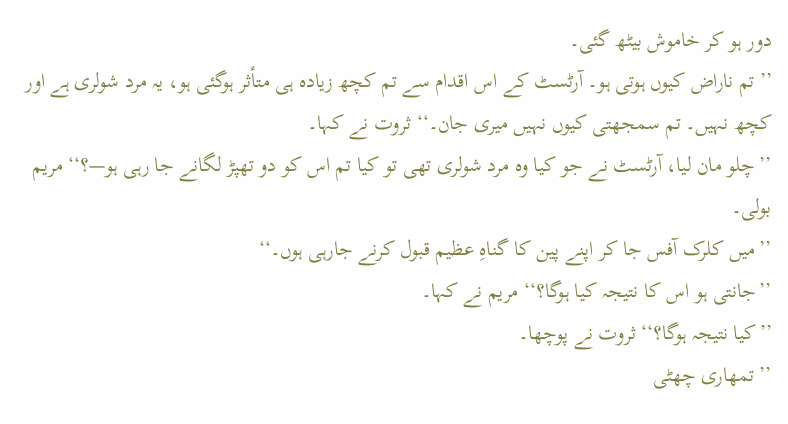دور ہو کر خاموش بیٹھ گئی۔
’’تم ناراض کیوں ہوتی ہو۔ آرٹسٹ کے اس اقدام سے تم کچھ زیادہ ہی متأثر ہوگئی ہو، یہ مرد شولری ہے اور کچھ نہیں۔ تم سمجھتی کیوں نہیں میری جان۔‘‘ ثروت نے کہا۔
’’چلو مان لیا، آرٹسٹ نے جو کیا وہ مرد شولری تھی تو کیا تم اس کو دو تھپڑ لگانے جا رہی ہو—؟‘‘ مریم بولی۔
’’میں کلرک آفس جا کر اپنے پین کا گناہِ عظیم قبول کرنے جارہی ہوں۔‘‘
’’جانتی ہو اس کا نتیجہ کیا ہوگا؟‘‘ مریم نے کہا۔
’’کیا نتیجہ ہوگا؟‘‘ ثروت نے پوچھا۔
’’تمھاری چھٹی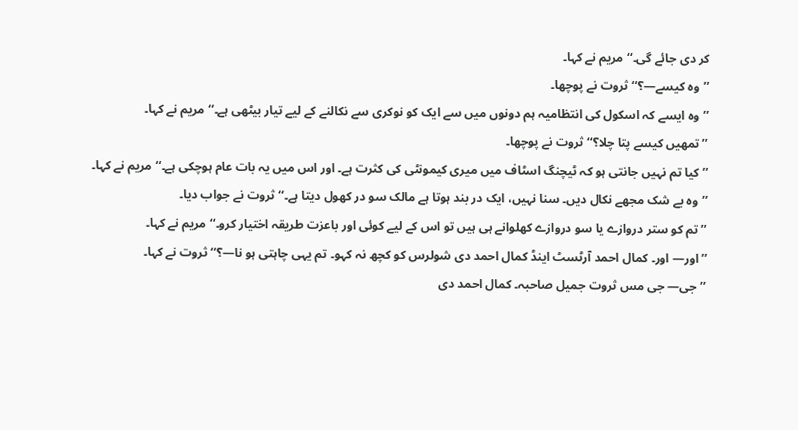کر دی جائے گی۔‘‘ مریم نے کہا۔
’’وہ کیسے—؟‘‘ ثروت نے پوچھا۔
’’وہ ایسے کہ اسکول کی انتظامیہ ہم دونوں میں سے ایک کو نوکری سے نکالنے کے لیے تیار بیٹھی ہے۔‘‘ مریم نے کہا۔
’’تمھیں کیسے پتا چلا؟‘‘ ثروت نے پوچھا۔
’’کیا تم نہیں جانتی ہو کہ ٹیچنگ اسٹاف میں میری کیمونٹی کی کثرت ہے۔ اور اس میں یہ بات عام ہوچکی ہے۔‘‘ مریم نے کہا۔
’’وہ بے شک مجھے نکال دیں۔ سنا نہیں، ایک در بند ہوتا ہے مالک سو در کھول دیتا ہے۔‘‘ ثروت نے جواب دیا۔
’’تم کو ستر دروازے یا سو دروازے کھلوانے ہی ہیں تو اس کے لیے کوئی اور باعزت طریقہ اختیار کرو۔‘‘ مریم نے کہا۔
’’اور— اور۔ کمال احمد آرٹسٹ اینڈ کمال احمد دی شولرس کو کچھ نہ کہو۔ تم یہی چاہتی ہو نا—؟‘‘ ثروت نے کہا۔
’’جی— جی مس ثروت جمیل صاحبہ۔ کمال احمد دی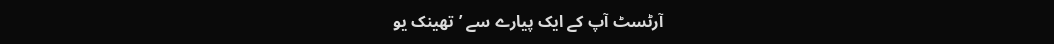آرٹسٹ آپ کے ایک پیارے سے ’تھینک یو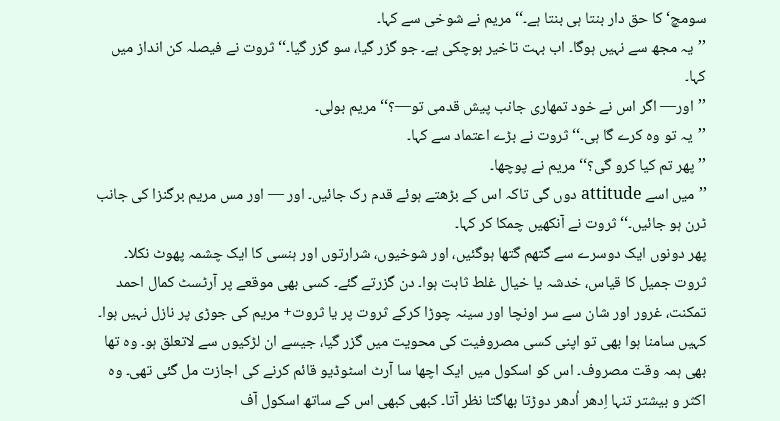سومچ‘ کا حق دار بنتا ہی بنتا ہے۔‘‘ مریم نے شوخی سے کہا۔
’’یہ مجھ سے نہیں ہوگا۔ اب بہت تاخیر ہوچکی ہے۔ جو گزر گیا، سو گزر گیا۔‘‘ ثروت نے فیصلہ کن انداز میں کہا۔
’’اور— اگر اس نے خود تمھاری جانب پیش قدمی تو—؟‘‘ مریم بولی۔
’’یہ تو وہ کرے گا ہی۔‘‘ ثروت نے بڑے اعتماد سے کہا۔
’’پھر تم کیا کرو گی؟‘‘ مریم نے پوچھا۔
’’میں اسے attitude دوں گی تاکہ اس کے بڑھتے ہوئے قدم رک جائیں۔ اور — اور مس مریم برگنزا کی جانب ٹرن ہو جائیں۔‘‘ ثروت نے آنکھیں چمکا کر کہا۔
پھر دونوں ایک دوسرے سے گتھم گتھا ہوگئیں، اور شوخیوں، شرارتوں اور ہنسی کا ایک چشمہ پھوٹ نکلا۔
ثروت جمیل کا قیاس، خدشہ یا خیال غلط ثابت ہوا۔ دن گزرتے گئے۔ کسی بھی موقعے پر آرٹسٹ کمال احمد تمکنت، غرور اور شان سے سر اونچا اور سینہ چوڑا کرکے ثروت پر یا ثروت+ مریم کی جوڑی پر نازل نہیں ہوا۔ کہیں سامنا ہوا بھی تو اپنی کسی مصروفیت کی محویت میں گزر گیا، جیسے ان لڑکیوں سے لاتعلق ہو۔ وہ تھا بھی ہمہ وقت مصروف۔ اس کو اسکول میں ایک اچھا سا آرٹ اسٹوڈیو قائم کرنے کی اجازت مل گئی تھی۔ وہ اکثر و بیشتر تنہا اِدھر اُدھر دوڑتا بھاگتا نظر آتا۔ کبھی کبھی اس کے ساتھ اسکول آف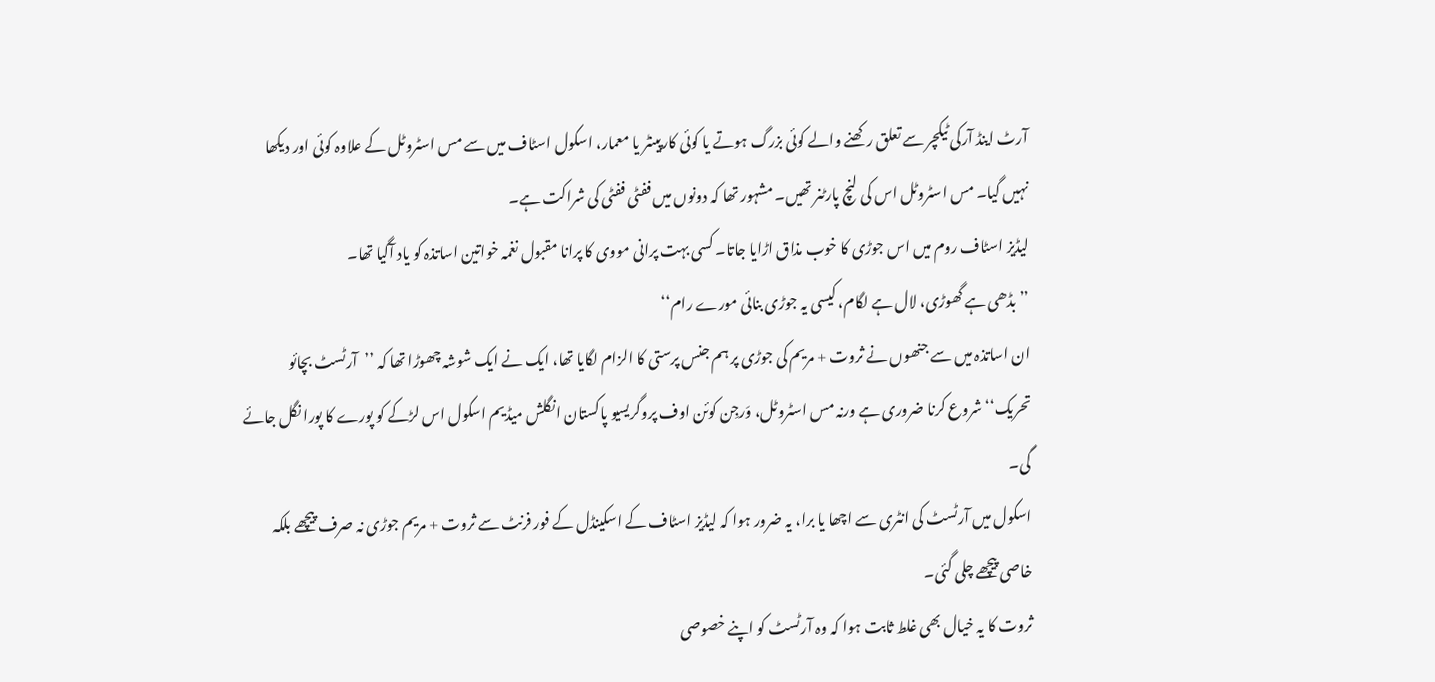آرٹ اینڈ آرکی ٹیکچر سے تعلق رکھنے والے کوئی بزرگ ہوتے یا کوئی کارپینٹر یا معمار، اسکول اسٹاف میں سے مس اسٹروٹل کے علاوہ کوئی اور دیکھا نہیں گیا۔ مس اسٹروٹل اس کی لنچ پارٹنر تھیں۔ مشہور تھا کہ دونوں میں ففٹی ففٹی کی شراکت ہے۔
لیڈیز اسٹاف روم میں اس جوڑی کا خوب مذاق اڑایا جاتا۔ کسی بہت پرانی مووی کا پرانا مقبول نغمہ خواتین اساتذہ کو یاد آگیا تھا۔
’’بڈھی ہے گھوڑی، لال ہے لگام، کیسی یہ جوڑی بنائی مورے رام‘‘
ان اساتذہ میں سے جنھوں نے ثروت + مریم کی جوڑی پر ہم جنس پرستی کا الزام لگایا تھا، ایک نے ایک شوشہ چھوڑا تھا کہ ’’آرٹسٹ بچائو تحریک‘‘ شروع کرنا ضروری ہے ورنہ مس اسٹروٹل، وَرجِن کوئن اوف پروگریسیو پاکستان انگلش میڈیم اسکول اس لڑکے کو پورے کا پورا نگل جائے گی۔
اسکول میں آرٹسٹ کی انٹری سے اچھا یا برا، یہ ضرور ہوا کہ لیڈیز اسٹاف کے اسکینڈل کے فور فرنٹ سے ثروت + مریم جوڑی نہ صرف پیچھے بلکہ خاصی پیچھے چلی گئی۔
ثروت کا یہ خیال بھی غلط ثابت ہوا کہ وہ آرٹسٹ کو اپنے خصوصی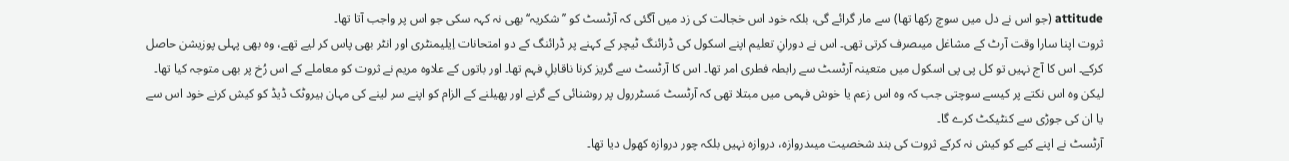attitude (جو اس نے دل میں سوچ رکھا تھا) سے مار گرائے گی، بلکہ خود اس خجالت کی زد میں آگئی کہ آرٹسٹ کو ’’شکریہ‘‘ بھی نہ کہہ سکی جو اس پر واجب آتا تھا۔
ثروت اپنا سارا وقت آرٹ کے مشاغل میںصرف کرتی تھی۔ اس نے دورانِ تعلیم اپنے اسکول کی ڈرائنگ ٹیچر کے کہنے پر ڈرائنگ کے دو امتحانات اِیلیمنٹری اور انٹر بھی پاس کر لیے تھے، وہ بھی پہلی پوزیشن حاصل کرکے۔ اس کا آج نہیں تو کل پی پی اسکول میں متعینہ آرٹسٹ سے رابطہ فطری امر تھا۔ اس کا آرٹسٹ سے گریز کرنا ناقابلِ فہم تھا۔ اور باتوں کے علاوہ مریم نے ثروت کو معاملے کے اس رُخ پر بھی متوجہ کیا تھا۔ لیکن وہ اس نکتے پر کیسے سوچتی جب کہ وہ اس زعم یا خوش فہمی میں مبتلا تھی کہ آرٹسٹ مَسٹررول پر روشنائی کے گرنے اور پھیلنے کے الزام کو اپنے سر لینے کی مہان ہیروٹک ڈیڈ کو کیش کرنے خود اس سے یا ان کی جوڑی سے کنٹیکٹ کرے گا۔
آرٹسٹ نے اپنے کیے کو کیش نہ کرکے ثروت کی بند شخصیت میںدروازہ، دروازہ نہیں بلکہ چور دروازہ کھول دیا تھا۔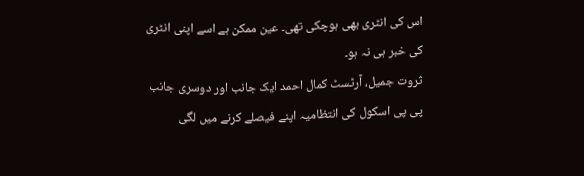اس کی انٹری بھی ہوچکی تھی۔ عین ممکن ہے اسے اپنی انٹری کی خبر ہی نہ ہو۔
ثروت جمیل، آرٹسٹ کمال احمد ایک جانب اور دوسری جانب پی پی اسکول کی انتظامیہ اپنے فیصلے کرنے میں لگی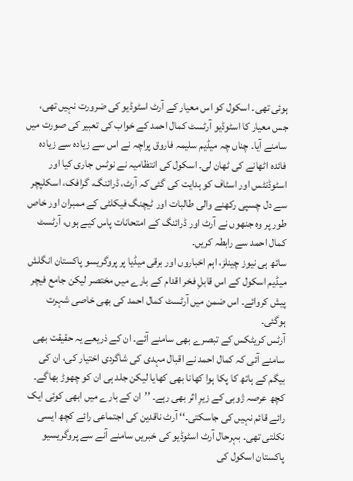ہوئی تھی۔ اسکول کو اس معیار کے آرٹ اسٹوڈیو کی ضرورت نہیں تھی، جس معیار کا اسٹوڈیو آرٹسٹ کمال احمد کے خواب کی تعبیر کی صورت میں سامنے آیا۔ چناں چہ میڈیم سلیمہ فاروق پراچہ نے اس سے زیادہ سے زیادہ فائدہ اٹھانے کی ٹھان لی۔ اسکول کی انتظامیہ نے نوٹس جاری کیا اور اسٹوڈنٹس اور اسٹاف کو ہدایت کی گئی کہ آرٹ، ڈرائنگ، گرافک، اسکلپچر سے دل چسپی رکھنے والی طالبات اور ٹیچنگ فیکلٹی کے ممبران اور خاص طور پر وہ جنھوں نے آرٹ اور ڈرائنگ کے امتحانات پاس کیے ہوں، آرٹسٹ کمال احمد سے رابطہ کریں۔
ساتھ ہی نیوز چینلز، اہم اخباروں اور برقی میڈیا پر پروگریسو پاکستان انگلش میڈیم اسکول کے اس قابلِ فخر اقدام کے بارے میں مختصر لیکن جامع فیچر پیش کروائے۔ اس ضمن میں آرٹسٹ کمال احمد کی بھی خاصی شہرت ہوگئی۔
آرٹس کریٹکس کے تبصرے بھی سامنے آئے۔ ان کے ذریعے یہ حقیقت بھی سامنے آئی کہ کمال احمد نے اقبال مہدی کی شاگردی اختیار کی، ان کی بیگم کے ہاتھ کا پکا ہوا کھانا بھی کھایا لیکن جلد ہی ان کو چھوڑ بھاگے۔ کچھ عرصہ ژوبی کے زیرِ اثر بھی رہے۔ ’’ان کے بارے میں ابھی کوئی ایک رائے قائم نہیں کی جاسکتی۔‘‘ آرٹ ناقدین کی اجتماعی رائے کچھ ایسی نکلتی تھی۔ بہرحال آرٹ اسٹوڈیو کی خبریں سامنے آنے سے پروگریسیو پاکستان اسکول کی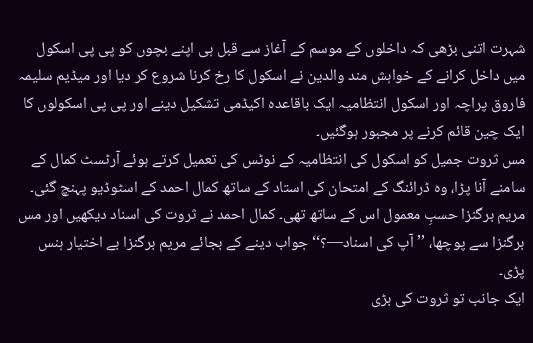شہرت اتنی بڑھی کہ داخلوں کے موسم کے آغاز سے قبل ہی اپنے بچوں کو پی پی اسکول میں داخل کرانے کے خواہش مند والدین نے اسکول کا رخ کرنا شروع کر دیا اور میڈیم سلیمہ فاروق پراچہ اور اسکول انتظامیہ ایک باقاعدہ اکیڈمی تشکیل دینے اور پی پی اسکولوں کا ایک چین قائم کرنے پر مجبور ہوگئیں۔
مس ثروت جمیل کو اسکول کی انتظامیہ کے نوٹس کی تعمیل کرتے ہوئے آرٹسٹ کمال کے سامنے آنا پڑا، وہ ڈرائنگ کے امتحان کی استاد کے ساتھ کمال احمد کے اسٹوڈیو پہنچ گئی۔
مریم برگنزا حسبِ معمول اس کے ساتھ تھی۔ کمال احمد نے ثروت کی اسناد دیکھیں اور مس برگنزا سے پوچھا، ’’آپ کی اسناد—؟‘‘ جواب دینے کے بجائے مریم برگنزا بے اختیار ہنس پڑی۔
ایک جانب تو ثروت کی بڑی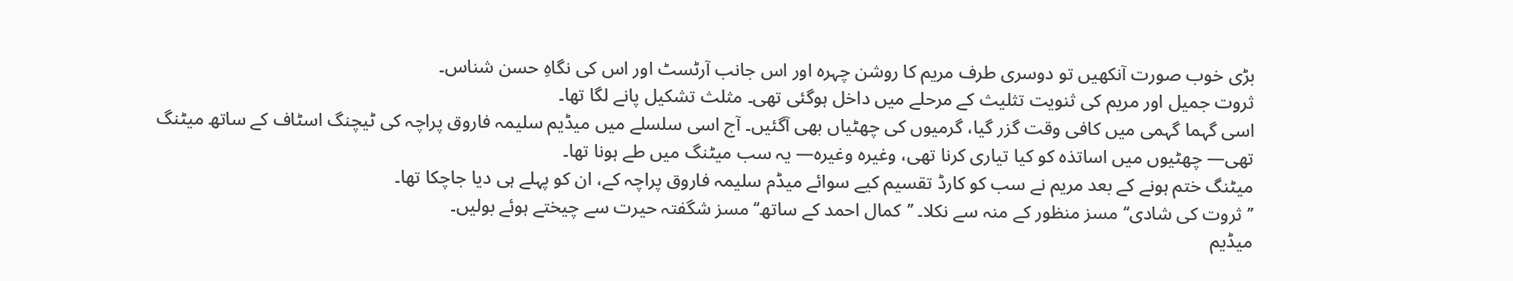بڑی خوب صورت آنکھیں تو دوسری طرف مریم کا روشن چہرہ اور اس جانب آرٹسٹ اور اس کی نگاہِ حسن شناس۔
ثروت جمیل اور مریم کی ثنویت تثلیث کے مرحلے میں داخل ہوگئی تھی۔ مثلث تشکیل پانے لگا تھا۔
اسی گہما گہمی میں کافی وقت گزر گیا، گرمیوں کی چھٹیاں بھی آگئیں۔ آج اسی سلسلے میں میڈیم سلیمہ فاروق پراچہ کی ٹیچنگ اسٹاف کے ساتھ میٹنگ تھی— چھٹیوں میں اساتذہ کو کیا تیاری کرنا تھی، وغیرہ وغیرہ— یہ سب میٹنگ میں طے ہونا تھا۔
میٹنگ ختم ہونے کے بعد مریم نے سب کو کارڈ تقسیم کیے سوائے میڈم سلیمہ فاروق پراچہ کے، ان کو پہلے ہی دیا جاچکا تھا۔
’’ثروت کی شادی‘‘ مسز منظور کے منہ سے نکلا۔ ’’کمال احمد کے ساتھ‘‘ مسز شگفتہ حیرت سے چیختے ہوئے بولیں۔
میڈیم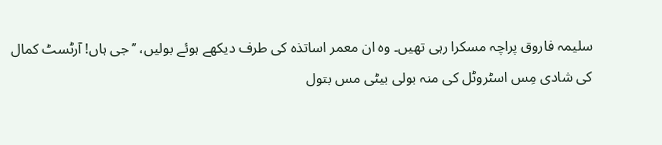سلیمہ فاروق پراچہ مسکرا رہی تھیں۔ وہ ان معمر اساتذہ کی طرف دیکھے ہوئے بولیں، ’’جی ہاں! آرٹسٹ کمال کی شادی مِس اسٹروٹل کی منہ بولی بیٹی مس بتول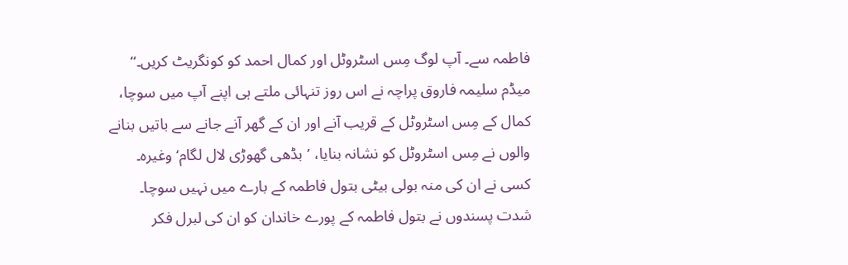فاطمہ سے۔ آپ لوگ مِس اسٹروٹل اور کمال احمد کو کونگریٹ کریں۔‘‘
میڈم سلیمہ فاروق پراچہ نے اس روز تنہائی ملتے ہی اپنے آپ میں سوچا، کمال کے مِس اسٹروٹل کے قریب آنے اور ان کے گھر آنے جانے سے باتیں بنانے والوں نے مِس اسٹروٹل کو نشانہ بنایا، ’بڈھی گھوڑی لال لگام‘ وغیرہ۔ کسی نے ان کی منہ بولی بیٹی بتول فاطمہ کے بارے میں نہیں سوچا۔ شدت پسندوں نے بتول فاطمہ کے پورے خاندان کو ان کی لبرل فکر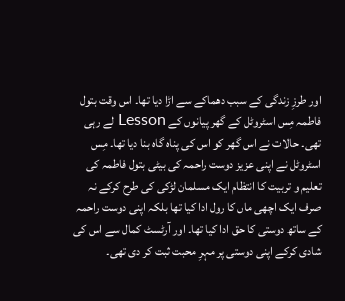اور طرزِ زندگی کے سبب دھماکے سے اڑا دیا تھا۔ اس وقت بتول فاطمہ مِس اسٹروٹل کے گھر پیانوں کے Lesson لے رہی تھی۔ حالات نے اس گھر کو اس کی پناہ گاہ بنا دیا تھا۔ مِس اسٹروٹل نے اپنی عزیز دوست راحمہ کی بیٹی بتول فاطمہ کی تعلیم و تربیت کا انتظام ایک مسلمان لڑکی کی طرح کرکے نہ صرف ایک اچھی ماں کا رول ادا کیا تھا بلکہ اپنی دوست راحمہ کے ساتھ دوستی کا حق ادا کیا تھا۔ اور آرٹسٹ کمال سے اس کی شادی کرکے اپنی دوستی پر مہرِ محبت ثبت کر دی تھی۔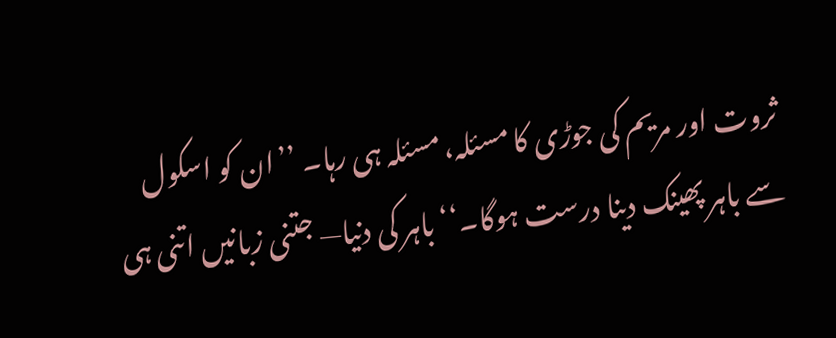ثروت اور مریم کی جوڑی کا مسئلہ، مسئلہ ہی رہا۔ ’’ان کو اسکول سے باہر پھینک دینا درست ہوگا۔‘‘ باہر کی دنیا— جتنی زبانیں اتنی ہی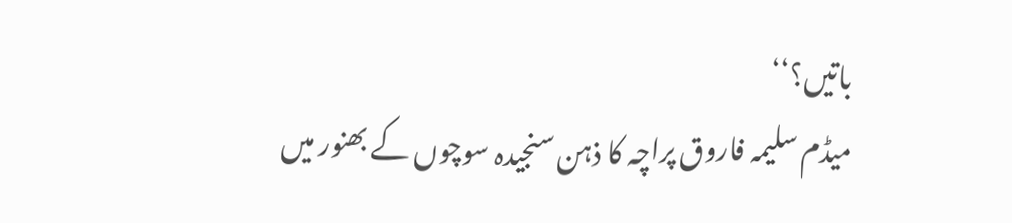باتیں؟‘‘
میڈم سلیمہ فاروق پراچہ کا ذہن سنجیدہ سوچوں کے بھنور میں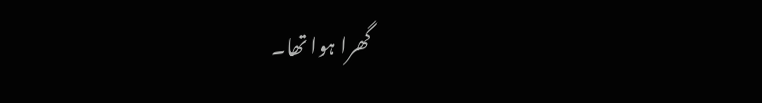گھرا ہوا تھا۔